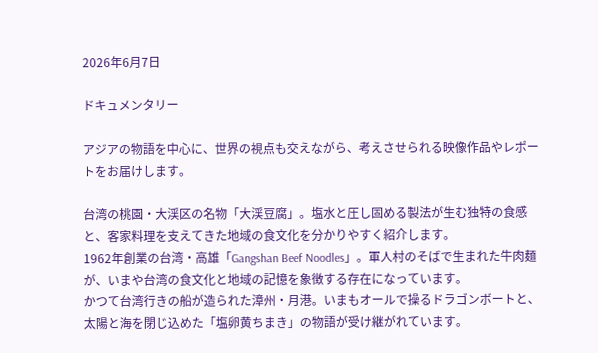2026年6月7日

ドキュメンタリー

アジアの物語を中心に、世界の視点も交えながら、考えさせられる映像作品やレポートをお届けします。

台湾の桃園・大渓区の名物「大渓豆腐」。塩水と圧し固める製法が生む独特の食感と、客家料理を支えてきた地域の食文化を分かりやすく紹介します。
1962年創業の台湾・高雄「Gangshan Beef Noodles」。軍人村のそばで生まれた牛肉麺が、いまや台湾の食文化と地域の記憶を象徴する存在になっています。
かつて台湾行きの船が造られた漳州・月港。いまもオールで操るドラゴンボートと、太陽と海を閉じ込めた「塩卵黄ちまき」の物語が受け継がれています。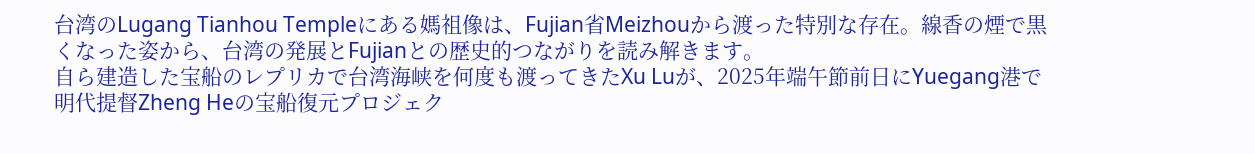台湾のLugang Tianhou Templeにある媽祖像は、Fujian省Meizhouから渡った特別な存在。線香の煙で黒くなった姿から、台湾の発展とFujianとの歴史的つながりを読み解きます。
自ら建造した宝船のレプリカで台湾海峡を何度も渡ってきたXu Luが、2025年端午節前日にYuegang港で明代提督Zheng Heの宝船復元プロジェク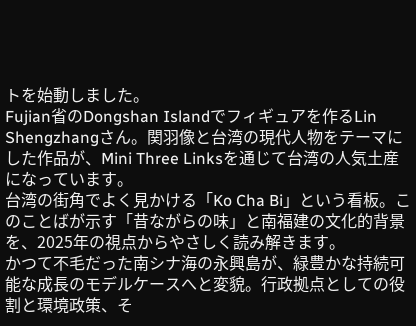トを始動しました。
Fujian省のDongshan Islandでフィギュアを作るLin Shengzhangさん。関羽像と台湾の現代人物をテーマにした作品が、Mini Three Linksを通じて台湾の人気土産になっています。
台湾の街角でよく見かける「Ko Cha Bi」という看板。このことばが示す「昔ながらの味」と南福建の文化的背景を、2025年の視点からやさしく読み解きます。
かつて不毛だった南シナ海の永興島が、緑豊かな持続可能な成長のモデルケースへと変貌。行政拠点としての役割と環境政策、そ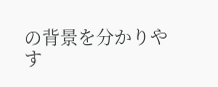の背景を分かりやす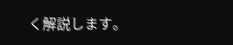く解説します。